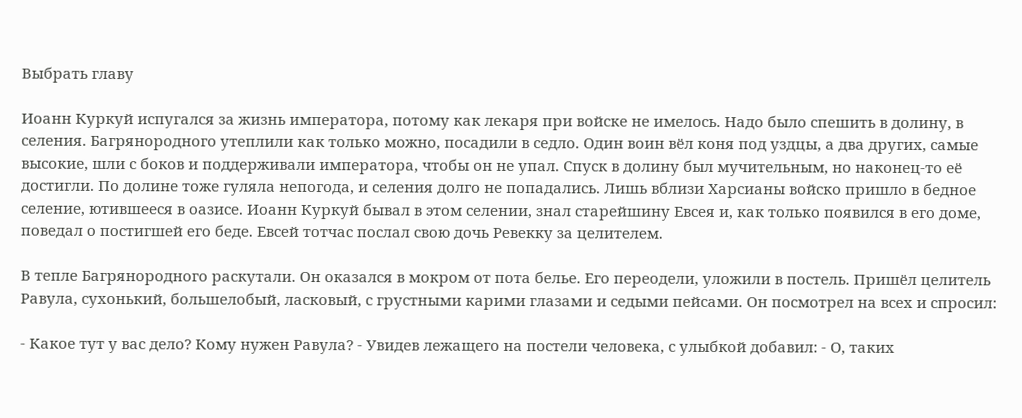Выбрать главу

Иоанн Куркуй испугался за жизнь императора, потому как лекаря при войске не имелось. Надо было спешить в долину, в селения. Багрянородного утеплили как только можно, посадили в седло. Один воин вёл коня под уздцы, а два других, самые высокие, шли с боков и поддерживали императора, чтобы он не упал. Спуск в долину был мучительным, но наконец-то её достигли. По долине тоже гуляла непогода, и селения долго не попадались. Лишь вблизи Харсианы войско пришло в бедное селение, ютившееся в оазисе. Иоанн Куркуй бывал в этом селении, знал старейшину Евсея и, как только появился в его доме, поведал о постигшей его беде. Евсей тотчас послал свою дочь Ревекку за целителем.

В тепле Багрянородного раскутали. Он оказался в мокром от пота белье. Его переодели, уложили в постель. Пришёл целитель Равула, сухонький, большелобый, ласковый, с грустными карими глазами и седыми пейсами. Он посмотрел на всех и спросил:

- Какое тут у вас дело? Кому нужен Равула? - Увидев лежащего на постели человека, с улыбкой добавил: - О, таких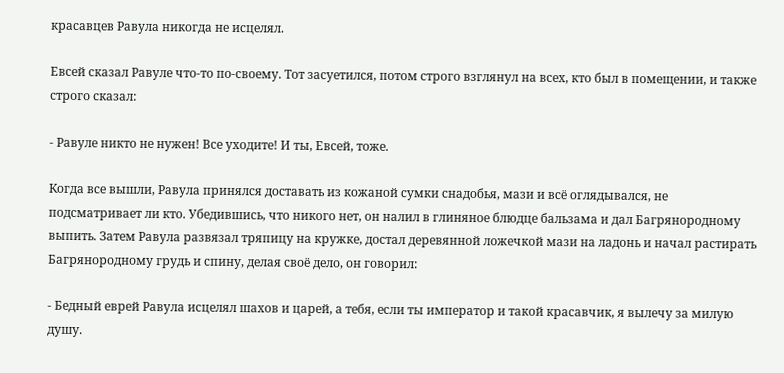красавцев Равула никогда не исцелял.

Евсей сказал Равуле что-то по-своему. Тот засуетился, потом строго взглянул на всех, кто был в помещении, и также строго сказал:

- Равуле никто не нужен! Все уходите! И ты, Евсей, тоже.

Когда все вышли, Равула принялся доставать из кожаной сумки снадобья, мази и всё оглядывался, не подсматривает ли кто. Убедившись, что никого нет, он налил в глиняное блюдце бальзама и дал Багрянородному выпить. Затем Равула развязал тряпицу на кружке, достал деревянной ложечкой мази на ладонь и начал растирать Багрянородному грудь и спину, делая своё дело, он говорил:

- Бедный еврей Равула исцелял шахов и царей, а тебя, если ты император и такой красавчик, я вылечу за милую душу.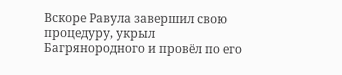Вскоре Равула завершил свою процедуру, укрыл Багрянородного и провёл по его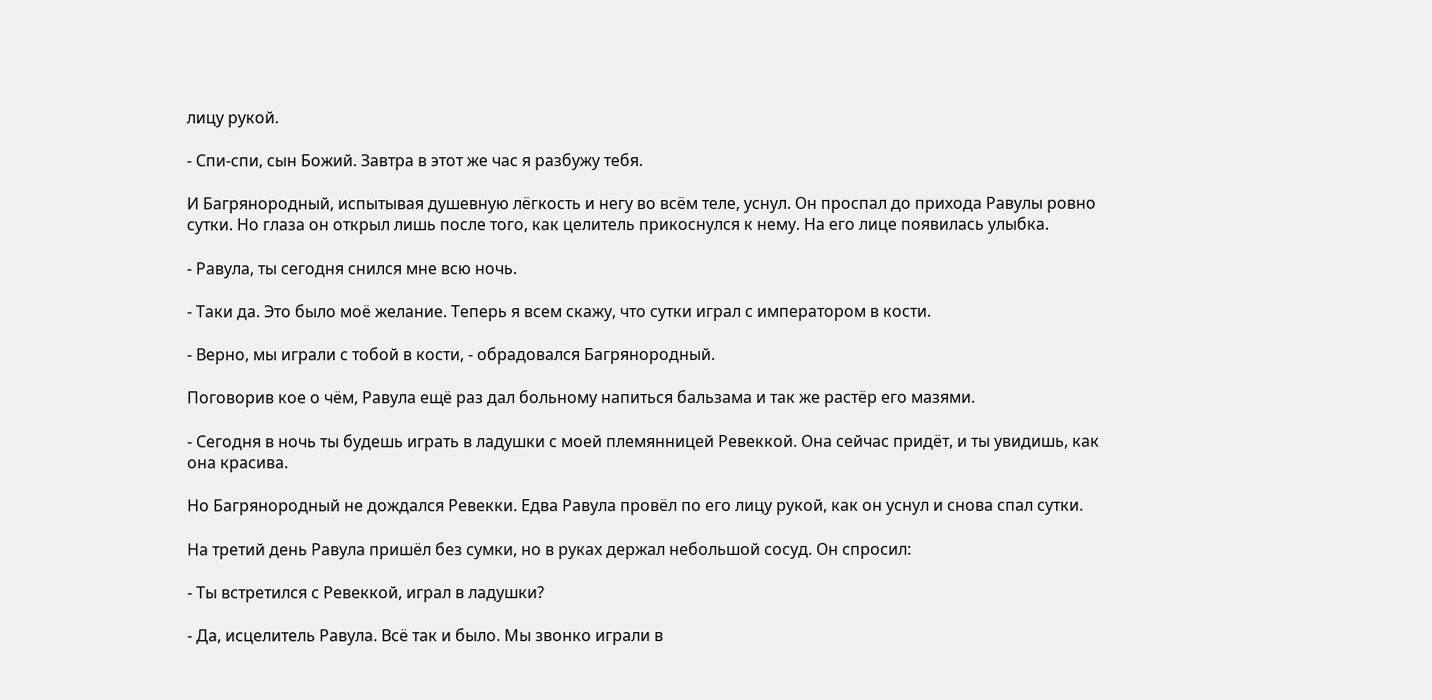лицу рукой.

- Спи-спи, сын Божий. Завтра в этот же час я разбужу тебя.

И Багрянородный, испытывая душевную лёгкость и негу во всём теле, уснул. Он проспал до прихода Равулы ровно сутки. Но глаза он открыл лишь после того, как целитель прикоснулся к нему. На его лице появилась улыбка.

- Равула, ты сегодня снился мне всю ночь.

- Таки да. Это было моё желание. Теперь я всем скажу, что сутки играл с императором в кости.

- Верно, мы играли с тобой в кости, - обрадовался Багрянородный.

Поговорив кое о чём, Равула ещё раз дал больному напиться бальзама и так же растёр его мазями.

- Сегодня в ночь ты будешь играть в ладушки с моей племянницей Ревеккой. Она сейчас придёт, и ты увидишь, как она красива.

Но Багрянородный не дождался Ревекки. Едва Равула провёл по его лицу рукой, как он уснул и снова спал сутки.

На третий день Равула пришёл без сумки, но в руках держал небольшой сосуд. Он спросил:

- Ты встретился с Ревеккой, играл в ладушки?

- Да, исцелитель Равула. Всё так и было. Мы звонко играли в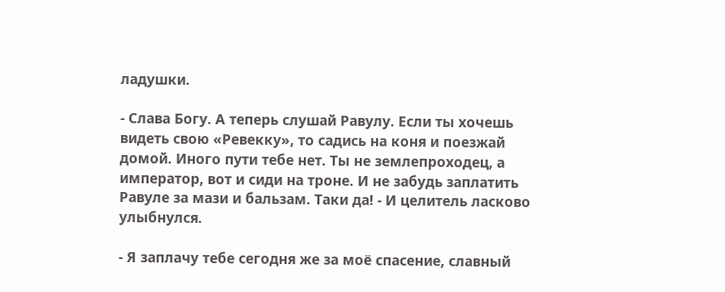ладушки.

- Слава Богу. А теперь слушай Равулу. Если ты хочешь видеть свою «Ревекку», то садись на коня и поезжай домой. Иного пути тебе нет. Ты не землепроходец, а император, вот и сиди на троне. И не забудь заплатить Равуле за мази и бальзам. Таки да! - И целитель ласково улыбнулся.

- Я заплачу тебе сегодня же за моё спасение, славный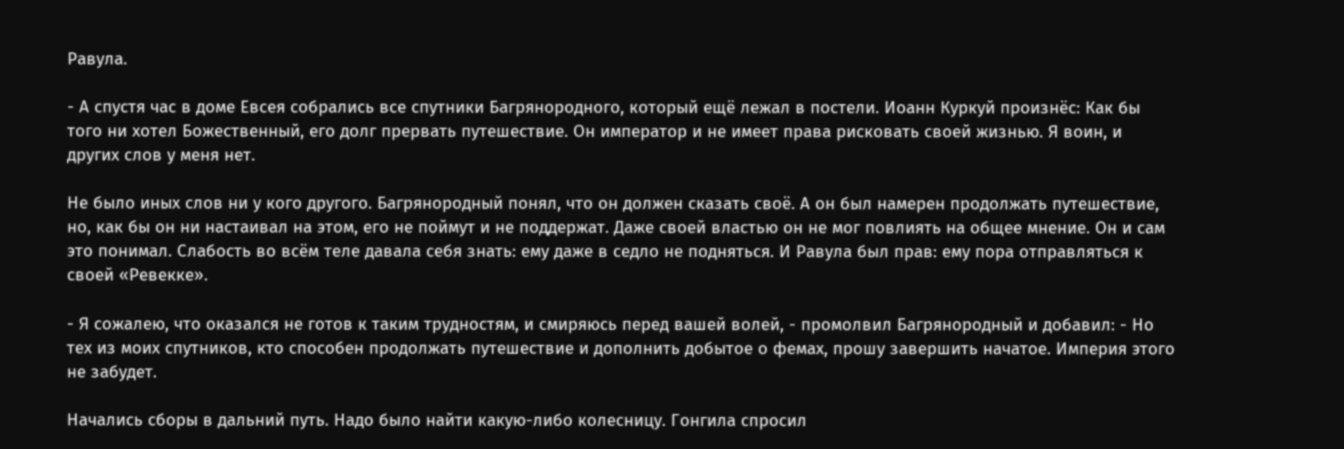Равула.

- А спустя час в доме Евсея собрались все спутники Багрянородного, который ещё лежал в постели. Иоанн Куркуй произнёс: Как бы того ни хотел Божественный, его долг прервать путешествие. Он император и не имеет права рисковать своей жизнью. Я воин, и других слов у меня нет.

Не было иных слов ни у кого другого. Багрянородный понял, что он должен сказать своё. А он был намерен продолжать путешествие, но, как бы он ни настаивал на этом, его не поймут и не поддержат. Даже своей властью он не мог повлиять на общее мнение. Он и сам это понимал. Слабость во всём теле давала себя знать: ему даже в седло не подняться. И Равула был прав: ему пора отправляться к своей «Ревекке».

- Я сожалею, что оказался не готов к таким трудностям, и смиряюсь перед вашей волей, - промолвил Багрянородный и добавил: - Но тех из моих спутников, кто способен продолжать путешествие и дополнить добытое о фемах, прошу завершить начатое. Империя этого не забудет.

Начались сборы в дальний путь. Надо было найти какую-либо колесницу. Гонгила спросил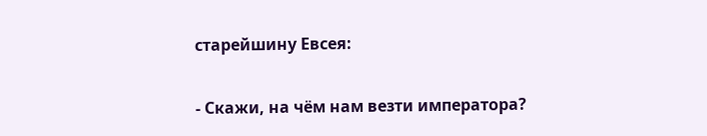старейшину Евсея:

- Скажи, на чём нам везти императора?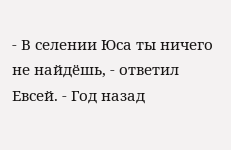- В селении Юса ты ничего не найдёшь, - ответил Евсей. - Год назад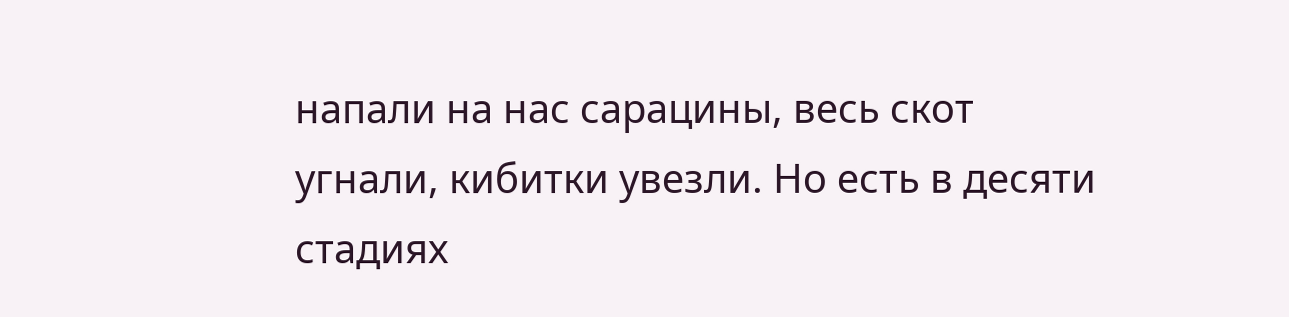напали на нас сарацины, весь скот угнали, кибитки увезли. Но есть в десяти стадиях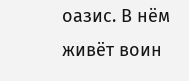оазис. В нём живёт воин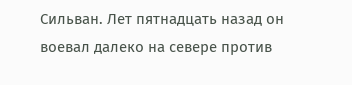Сильван. Лет пятнадцать назад он воевал далеко на севере против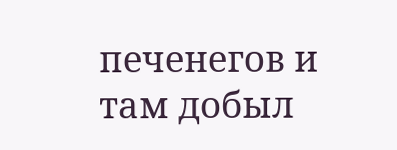печенегов и там добыл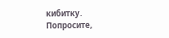кибитку. Попросите,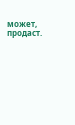может, продаст.